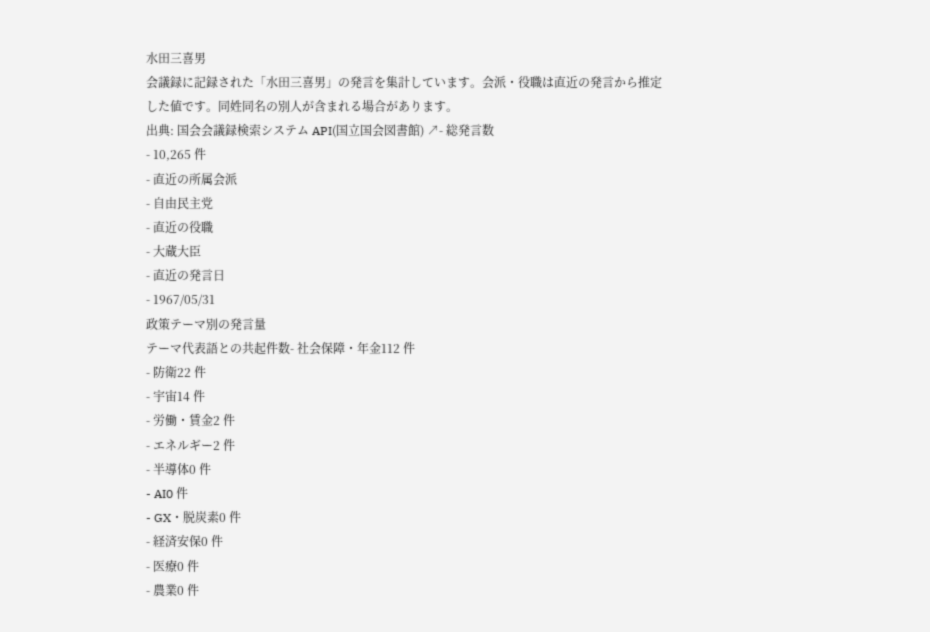水田三喜男
会議録に記録された「水田三喜男」の発言を集計しています。会派・役職は直近の発言から推定した値です。同姓同名の別人が含まれる場合があります。
出典: 国会会議録検索システム API(国立国会図書館) ↗- 総発言数
- 10,265 件
- 直近の所属会派
- 自由民主党
- 直近の役職
- 大蔵大臣
- 直近の発言日
- 1967/05/31
政策テーマ別の発言量
テーマ代表語との共起件数- 社会保障・年金112 件
- 防衛22 件
- 宇宙14 件
- 労働・賃金2 件
- エネルギー2 件
- 半導体0 件
- AI0 件
- GX・脱炭素0 件
- 経済安保0 件
- 医療0 件
- 農業0 件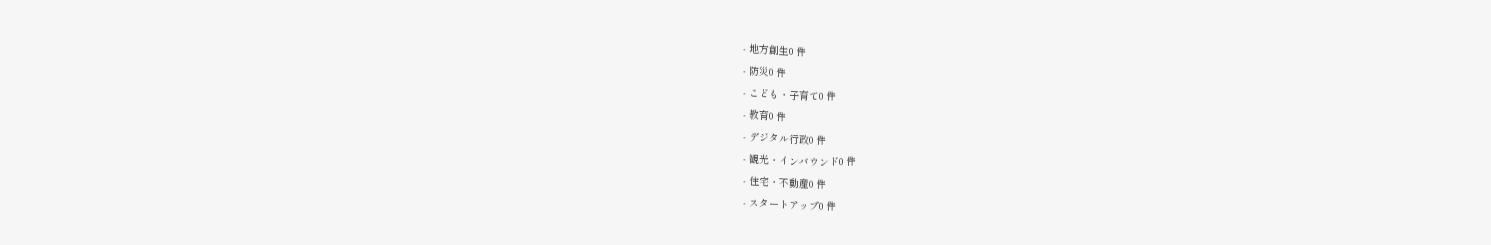- 地方創生0 件
- 防災0 件
- こども・子育て0 件
- 教育0 件
- デジタル行政0 件
- 観光・インバウンド0 件
- 住宅・不動産0 件
- スタートアップ0 件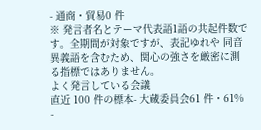- 通商・貿易0 件
※ 発言者名とテーマ代表語1語の共起件数です。全期間が対象ですが、表記ゆれや 同音異義語を含むため、関心の強さを厳密に測る指標ではありません。
よく発言している会議
直近 100 件の標本- 大蔵委員会61 件・61%
-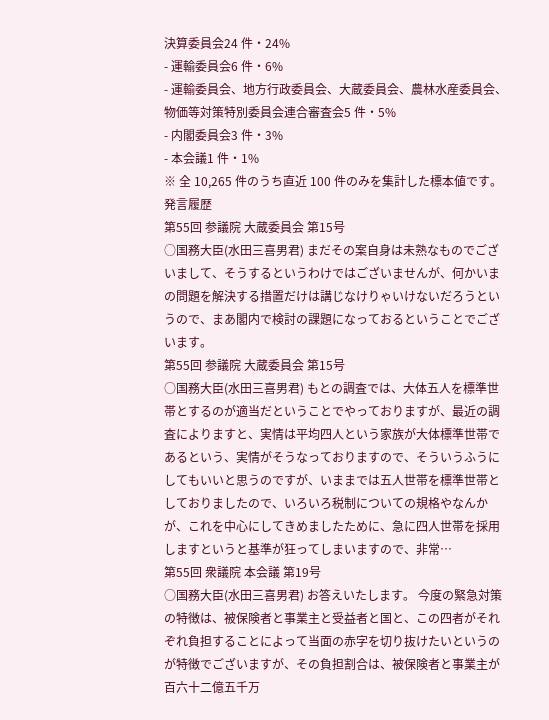決算委員会24 件・24%
- 運輸委員会6 件・6%
- 運輸委員会、地方行政委員会、大蔵委員会、農林水産委員会、物価等対策特別委員会連合審査会5 件・5%
- 内閣委員会3 件・3%
- 本会議1 件・1%
※ 全 10,265 件のうち直近 100 件のみを集計した標本値です。
発言履歴
第55回 参議院 大蔵委員会 第15号
○国務大臣(水田三喜男君) まだその案自身は未熟なものでございまして、そうするというわけではございませんが、何かいまの問題を解決する措置だけは講じなけりゃいけないだろうというので、まあ閣内で検討の課題になっておるということでございます。
第55回 参議院 大蔵委員会 第15号
○国務大臣(水田三喜男君) もとの調査では、大体五人を標準世帯とするのが適当だということでやっておりますが、最近の調査によりますと、実情は平均四人という家族が大体標準世帯であるという、実情がそうなっておりますので、そういうふうにしてもいいと思うのですが、いままでは五人世帯を標準世帯としておりましたので、いろいろ税制についての規格やなんかが、これを中心にしてきめましたために、急に四人世帯を採用しますというと基準が狂ってしまいますので、非常…
第55回 衆議院 本会議 第19号
○国務大臣(水田三喜男君) お答えいたします。 今度の緊急対策の特徴は、被保険者と事業主と受益者と国と、この四者がそれぞれ負担することによって当面の赤字を切り抜けたいというのが特徴でございますが、その負担割合は、被保険者と事業主が百六十二億五千万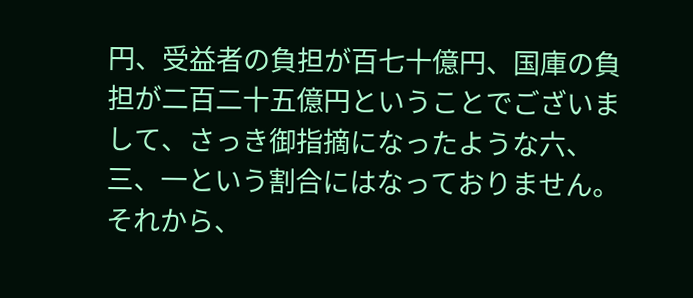円、受益者の負担が百七十億円、国庫の負担が二百二十五億円ということでございまして、さっき御指摘になったような六、三、一という割合にはなっておりません。 それから、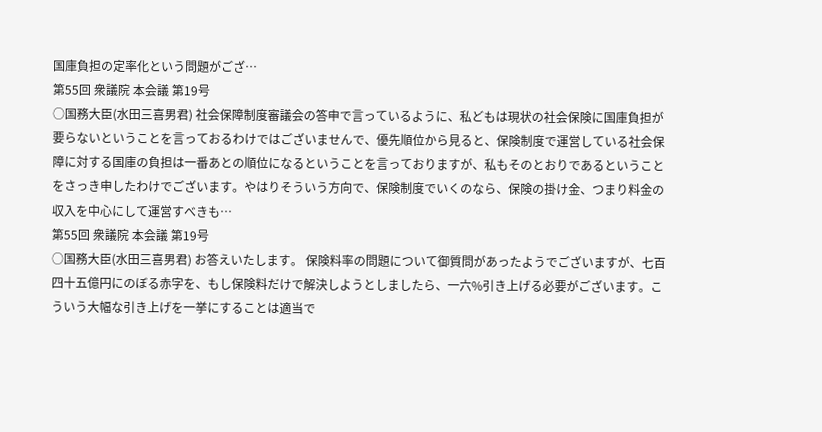国庫負担の定率化という問題がござ…
第55回 衆議院 本会議 第19号
○国務大臣(水田三喜男君) 社会保障制度審議会の答申で言っているように、私どもは現状の社会保険に国庫負担が要らないということを言っておるわけではございませんで、優先順位から見ると、保険制度で運営している社会保障に対する国庫の負担は一番あとの順位になるということを言っておりますが、私もそのとおりであるということをさっき申したわけでございます。やはりそういう方向で、保険制度でいくのなら、保険の掛け金、つまり料金の収入を中心にして運営すべきも…
第55回 衆議院 本会議 第19号
○国務大臣(水田三喜男君) お答えいたします。 保険料率の問題について御質問があったようでございますが、七百四十五億円にのぼる赤字を、もし保険料だけで解決しようとしましたら、一六%引き上げる必要がございます。こういう大幅な引き上げを一挙にすることは適当で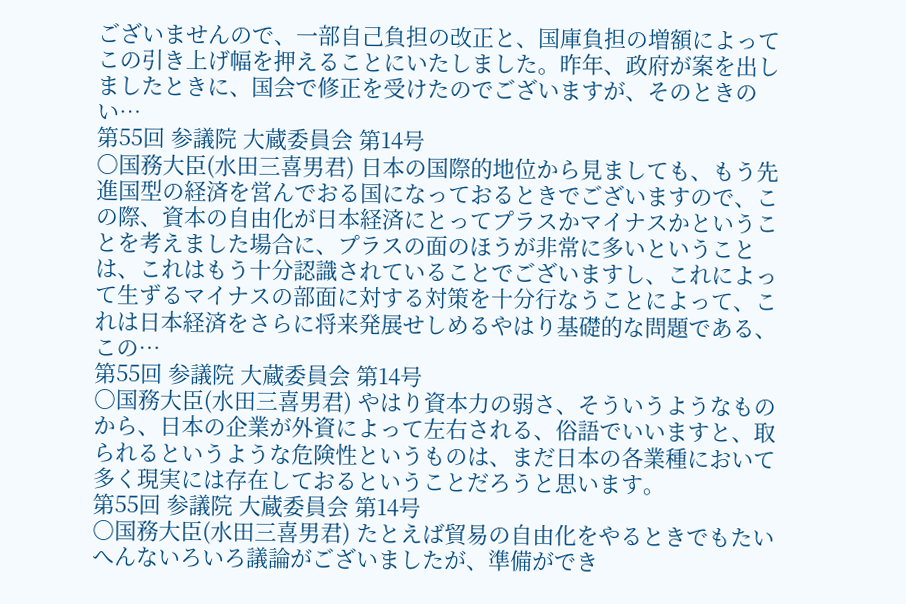ございませんので、一部自己負担の改正と、国庫負担の増額によってこの引き上げ幅を押えることにいたしました。昨年、政府が案を出しましたときに、国会で修正を受けたのでございますが、そのときのい…
第55回 参議院 大蔵委員会 第14号
○国務大臣(水田三喜男君) 日本の国際的地位から見ましても、もう先進国型の経済を営んでおる国になっておるときでございますので、この際、資本の自由化が日本経済にとってプラスかマイナスかということを考えました場合に、プラスの面のほうが非常に多いということは、これはもう十分認識されていることでございますし、これによって生ずるマイナスの部面に対する対策を十分行なうことによって、これは日本経済をさらに将来発展せしめるやはり基礎的な問題である、この…
第55回 参議院 大蔵委員会 第14号
○国務大臣(水田三喜男君) やはり資本力の弱さ、そういうようなものから、日本の企業が外資によって左右される、俗語でいいますと、取られるというような危険性というものは、まだ日本の各業種において多く現実には存在しておるということだろうと思います。
第55回 参議院 大蔵委員会 第14号
○国務大臣(水田三喜男君) たとえば貿易の自由化をやるときでもたいへんないろいろ議論がございましたが、準備ができ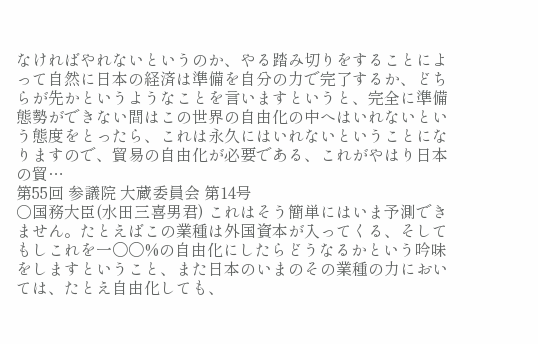なければやれないというのか、やる踏み切りをすることによって自然に日本の経済は準備を自分の力で完了するか、どちらが先かというようなことを言いますというと、完全に準備態勢ができない間はこの世界の自由化の中へはいれないという態度をとったら、これは永久にはいれないということになりますので、貿易の自由化が必要である、これがやはり日本の貿…
第55回 参議院 大蔵委員会 第14号
○国務大臣(水田三喜男君) これはそう簡単にはいま予測できません。たとえばこの業種は外国資本が入ってくる、そしてもしこれを一〇〇%の自由化にしたらどうなるかという吟味をしますということ、また日本のいまのその業種の力においては、たとえ自由化しても、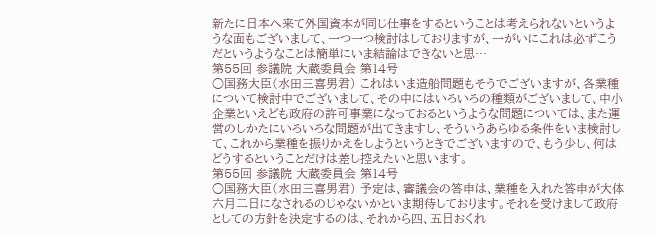新たに日本へ来て外国資本が同じ仕事をするということは考えられないというような面もございまして、一つ一つ検討はしておりますが、一がいにこれは必ずこうだというようなことは簡単にいま結論はできないと思…
第55回 参議院 大蔵委員会 第14号
○国務大臣(水田三喜男君) これはいま造船問題もそうでございますが、各業種について検討中でございまして、その中にはいろいろの種類がございまして、中小企業といえども政府の許可事業になっておるというような問題については、また運営のしかたにいろいろな問題が出てきますし、そういうあらゆる条件をいま検討して、これから業種を振りかえをしようというときでございますので、もう少し、何はどうするということだけは差し控えたいと思います。
第55回 参議院 大蔵委員会 第14号
○国務大臣(水田三喜男君) 予定は、審議会の答申は、業種を入れた答申が大体六月二日になされるのじゃないかといま期待しております。それを受けまして政府としての方針を決定するのは、それから四、五日おくれ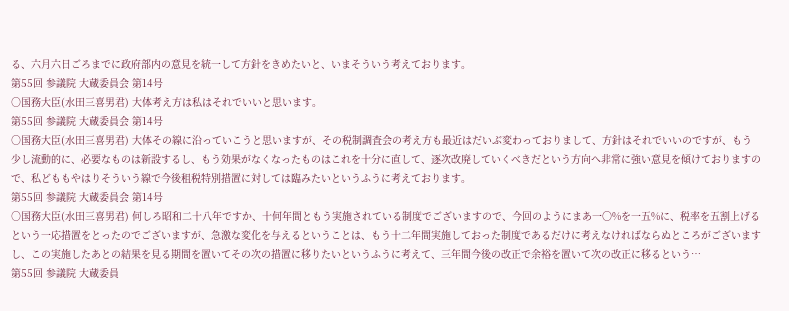る、六月六日ごろまでに政府部内の意見を統一して方針をきめたいと、いまそういう考えております。
第55回 参議院 大蔵委員会 第14号
○国務大臣(水田三喜男君) 大体考え方は私はそれでいいと思います。
第55回 参議院 大蔵委員会 第14号
○国務大臣(水田三喜男君) 大体その線に沿っていこうと思いますが、その税制調査会の考え方も最近はだいぶ変わっておりまして、方針はそれでいいのですが、もう少し流動的に、必要なものは新設するし、もう効果がなくなったものはこれを十分に直して、逐次改廃していくべきだという方向へ非常に強い意見を傾けておりますので、私どももやはりそういう線で今後租税特別措置に対しては臨みたいというふうに考えております。
第55回 参議院 大蔵委員会 第14号
○国務大臣(水田三喜男君) 何しろ昭和二十八年ですか、十何年間ともう実施されている制度でございますので、今回のようにまあ一〇%を一五%に、税率を五割上げるという一応措置をとったのでございますが、急激な変化を与えるということは、もう十二年間実施しておった制度であるだけに考えなければならぬところがございますし、この実施したあとの結果を見る期間を置いてその次の措置に移りたいというふうに考えて、三年間今後の改正で余裕を置いて次の改正に移るという…
第55回 参議院 大蔵委員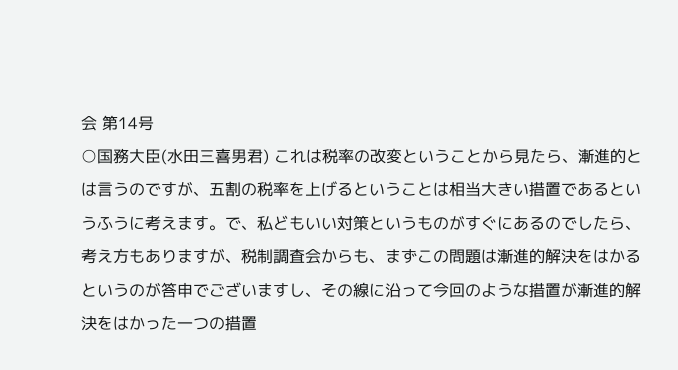会 第14号
○国務大臣(水田三喜男君) これは税率の改変ということから見たら、漸進的とは言うのですが、五割の税率を上げるということは相当大きい措置であるというふうに考えます。で、私どもいい対策というものがすぐにあるのでしたら、考え方もありますが、税制調査会からも、まずこの問題は漸進的解決をはかるというのが答申でございますし、その線に沿って今回のような措置が漸進的解決をはかった一つの措置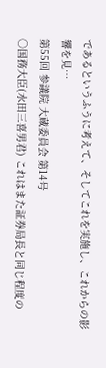であるというふうに考えて、そしてこれを実施し、これからの影響を見…
第55回 参議院 大蔵委員会 第14号
○国務大臣(水田三喜男君) これはまた証券局長と同じ程度の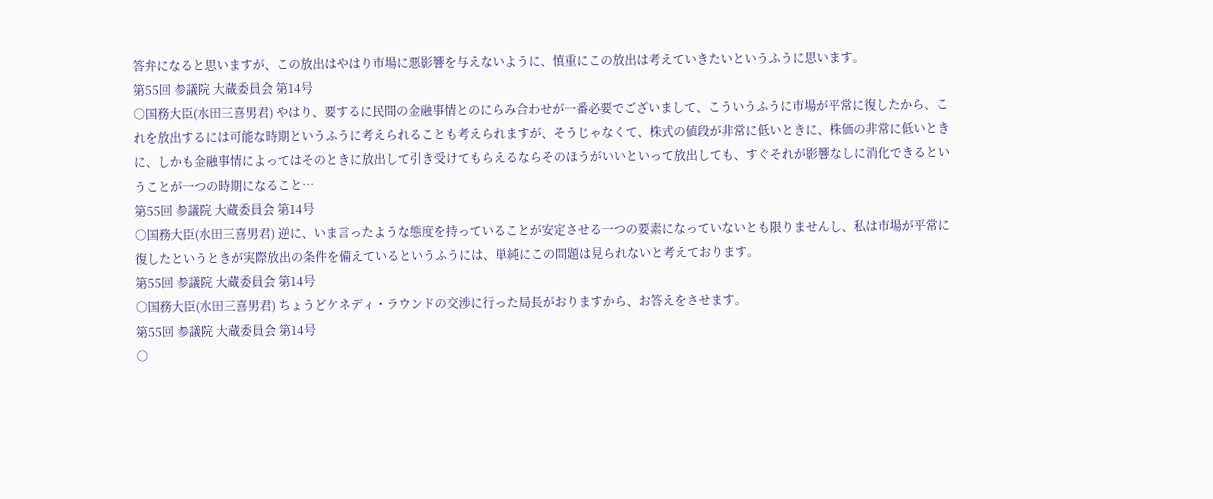答弁になると思いますが、この放出はやはり市場に悪影響を与えないように、慎重にこの放出は考えていきたいというふうに思います。
第55回 参議院 大蔵委員会 第14号
○国務大臣(水田三喜男君) やはり、要するに民間の金融事情とのにらみ合わせが一番必要でございまして、こういうふうに市場が平常に復したから、これを放出するには可能な時期というふうに考えられることも考えられますが、そうじゃなくて、株式の値段が非常に低いときに、株価の非常に低いときに、しかも金融事情によってはそのときに放出して引き受けてもらえるならそのほうがいいといって放出しても、すぐそれが影響なしに消化できるということが一つの時期になること…
第55回 参議院 大蔵委員会 第14号
○国務大臣(水田三喜男君) 逆に、いま言ったような態度を持っていることが安定させる一つの要素になっていないとも限りませんし、私は市場が平常に復したというときが実際放出の条件を備えているというふうには、単純にこの問題は見られないと考えております。
第55回 参議院 大蔵委員会 第14号
○国務大臣(水田三喜男君) ちょうどケネディ・ラウンドの交渉に行った局長がおりますから、お答えをさせます。
第55回 参議院 大蔵委員会 第14号
○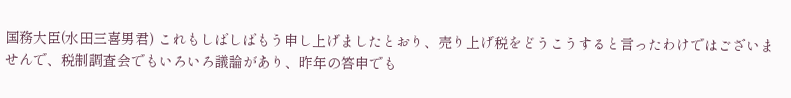国務大臣(水田三喜男君) これもしばしばもう申し上げましたとおり、売り上げ税をどうこうすると言ったわけではございませんで、税制調査会でもいろいろ議論があり、昨年の答申でも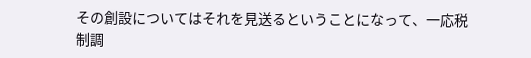その創設についてはそれを見送るということになって、一応税制調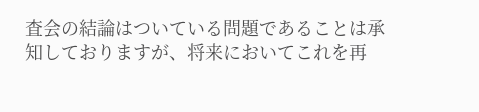査会の結論はついている問題であることは承知しておりますが、将来においてこれを再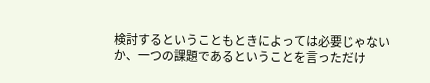検討するということもときによっては必要じゃないか、一つの課題であるということを言っただけ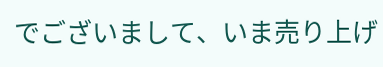でございまして、いま売り上げ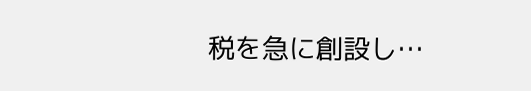税を急に創設し…